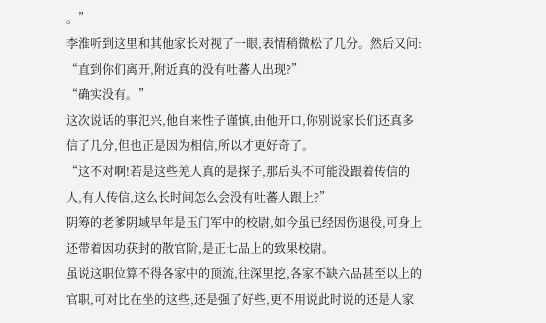。”
李淮听到这里和其他家长对视了一眼,表情稍微松了几分。然后又问:
“直到你们离开,附近真的没有吐蕃人出现?”
“确实没有。”
这次说话的事氾兴,他自来性子谨慎,由他开口,你别说家长们还真多信了几分,但也正是因为相信,所以才更好奇了。
“这不对啊!若是这些羌人真的是探子,那后头不可能没跟着传信的人,有人传信,这么长时间怎么会没有吐蕃人跟上?”
阴筹的老爹阴域早年是玉门军中的校尉,如今虽已经因伤退役,可身上还带着因功获封的散官阶,是正七品上的致果校尉。
虽说这职位算不得各家中的顶流,往深里挖,各家不缺六品甚至以上的官职,可对比在坐的这些,还是强了好些,更不用说此时说的还是人家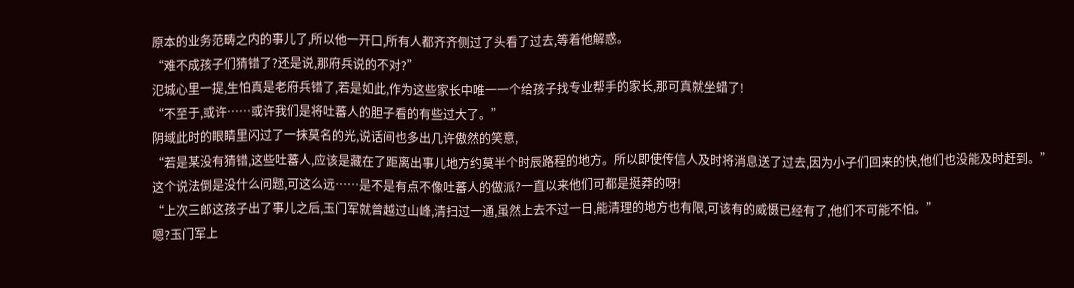原本的业务范畴之内的事儿了,所以他一开口,所有人都齐齐侧过了头看了过去,等着他解惑。
“难不成孩子们猜错了?还是说,那府兵说的不对?”
氾城心里一提,生怕真是老府兵错了,若是如此,作为这些家长中唯一一个给孩子找专业帮手的家长,那可真就坐蜡了!
“不至于,或许……或许我们是将吐蕃人的胆子看的有些过大了。”
阴域此时的眼睛里闪过了一抹莫名的光,说话间也多出几许傲然的笑意,
“若是某没有猜错,这些吐蕃人,应该是藏在了距离出事儿地方约莫半个时辰路程的地方。所以即使传信人及时将消息送了过去,因为小子们回来的快,他们也没能及时赶到。”
这个说法倒是没什么问题,可这么远……是不是有点不像吐蕃人的做派?一直以来他们可都是挺莽的呀!
“上次三郎这孩子出了事儿之后,玉门军就曾越过山峰,清扫过一通,虽然上去不过一日,能清理的地方也有限,可该有的威慑已经有了,他们不可能不怕。”
嗯?玉门军上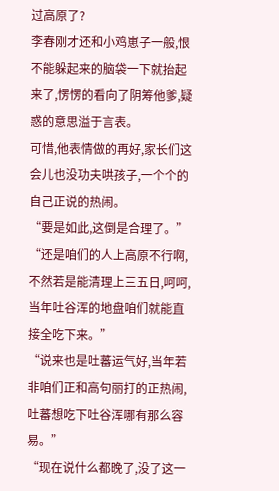过高原了?
李春刚才还和小鸡崽子一般,恨不能躲起来的脑袋一下就抬起来了,愣愣的看向了阴筹他爹,疑惑的意思溢于言表。
可惜,他表情做的再好,家长们这会儿也没功夫哄孩子,一个个的自己正说的热闹。
“要是如此,这倒是合理了。”
“还是咱们的人上高原不行啊,不然若是能清理上三五日,呵呵,当年吐谷浑的地盘咱们就能直接全吃下来。”
“说来也是吐蕃运气好,当年若非咱们正和高句丽打的正热闹,吐蕃想吃下吐谷浑哪有那么容易。”
“现在说什么都晚了,没了这一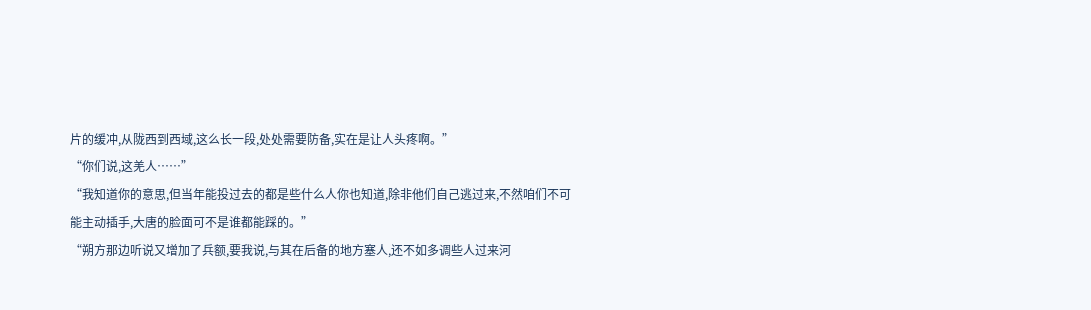片的缓冲,从陇西到西域,这么长一段,处处需要防备,实在是让人头疼啊。”
“你们说,这羌人……”
“我知道你的意思,但当年能投过去的都是些什么人你也知道,除非他们自己逃过来,不然咱们不可能主动插手,大唐的脸面可不是谁都能踩的。”
“朔方那边听说又增加了兵额,要我说,与其在后备的地方塞人,还不如多调些人过来河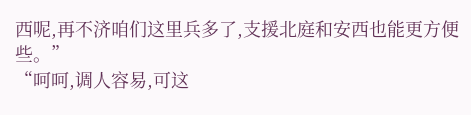西呢,再不济咱们这里兵多了,支援北庭和安西也能更方便些。”
“呵呵,调人容易,可这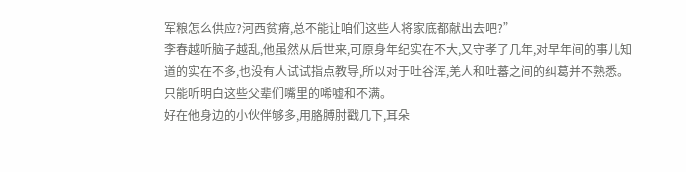军粮怎么供应?河西贫瘠,总不能让咱们这些人将家底都献出去吧?”
李春越听脑子越乱,他虽然从后世来,可原身年纪实在不大,又守孝了几年,对早年间的事儿知道的实在不多,也没有人试试指点教导,所以对于吐谷浑,羌人和吐蕃之间的纠葛并不熟悉。只能听明白这些父辈们嘴里的唏嘘和不满。
好在他身边的小伙伴够多,用胳膊肘戳几下,耳朵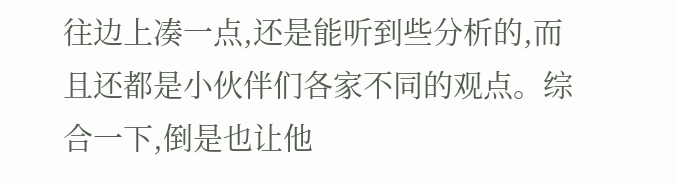往边上凑一点,还是能听到些分析的,而且还都是小伙伴们各家不同的观点。综合一下,倒是也让他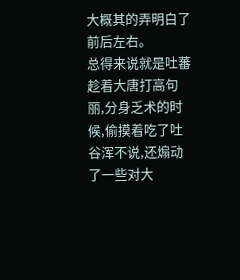大概其的弄明白了前后左右。
总得来说就是吐蕃趁着大唐打高句丽,分身乏术的时候,偷摸着吃了吐谷浑不说,还煽动了一些对大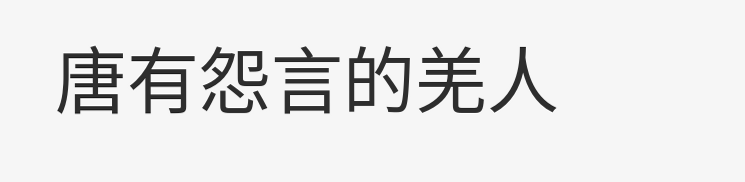唐有怨言的羌人